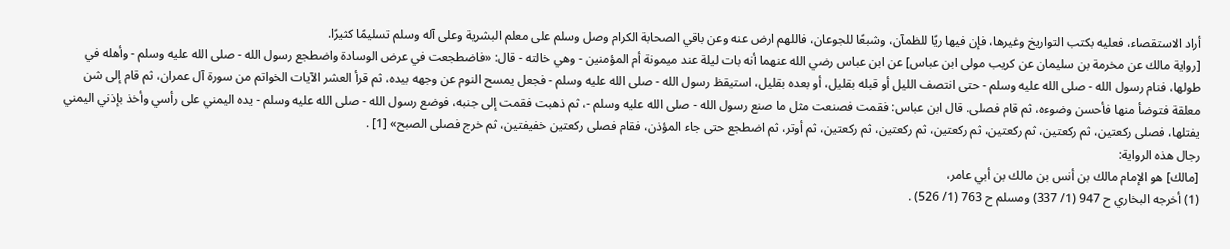أراد الاستقصاء، فعليه بكتب التواريخ وغيرها، فإن فيها ريًا للظمآن، وشبعًا للجوعان، فاللهم ارض عنه وعن باقي الصحابة الكرام وصل وسلم على معلم البشرية وعلى آله وسلم تسليمًا كثيرًا.
[رواية مالك عن مخرمة بن سليمان عن كريب مولى ابن عباس] عن ابن عباس رضي الله عنهما أنه بات ليلة عند ميمونة أم المؤمنين - وهي خالته - قال: «فاضطجعت في عرض الوسادة واضطجع رسول الله - صلى الله عليه وسلم - وأهله في طولها، فنام رسول الله - صلى الله عليه وسلم - حتى انتصف الليل أو قبله بقليل، أو بعده بقليل، استيقظ رسول الله - صلى الله عليه وسلم - فجعل يمسح النوم عن وجهه بيده، ثم قرأ العشر الآيات الخواتم من سورة آل عمران، ثم قام إلى شن معلقة فتوضأ منها فأحسن وضوءه، ثم قام فصلى. قال ابن عباس: فقمت فصنعت مثل ما صنع رسول الله - صلى الله عليه وسلم -، ثم ذهبت فقمت إلى جنبه، فوضع رسول الله - صلى الله عليه وسلم - يده اليمني على رأسي وأخذ بإذني اليمني يفتلها، فصلى ركعتين، ثم ركعتين، ثم ركعتين، ثم ركعتين، ثم ركعتين، ثم ركعتين، ثم أوتر، ثم اضطجع حتى جاء المؤذن، فقام فصلى ركعتين خفيفتين، ثم خرج فصلى الصبح» [1] .
رجال هذه الرواية:
[مالك] هو الإمام مالك بن أنس بن مالك بن أبي عامر،
(1) أخرجه البخاري ح 947 (1/ 337) ومسلم ح 763 (1/ 526) .